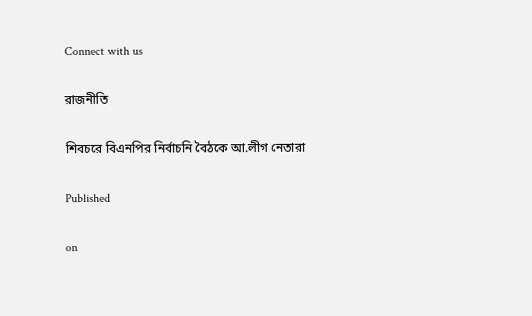Connect with us

রাজনীতি

শিবচরে বিএনপির নির্বাচনি বৈঠকে আ.লীগ নেতারা

Published

on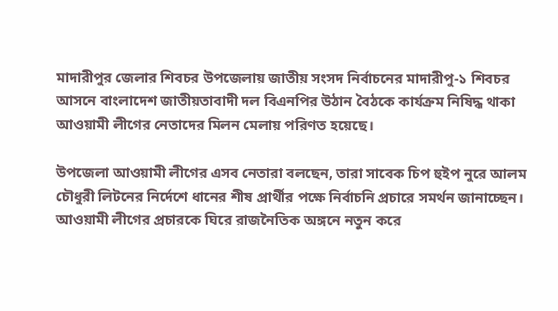মাদারীপুর জেলার শিবচর উপজেলায় জাতীয় সংসদ নির্বাচনের মাদারীপু-১ শিবচর আসনে বাংলাদেশ জাতীয়তাবাদী দল বিএনপির উঠান বৈঠকে কার্যক্রম নিষিদ্ধ থাকা আওয়ামী লীগের নেতাদের মিলন মেলায় পরিণত হয়েছে।

উপজেলা আওয়ামী লীগের এসব নেতারা বলছেন, তারা সাবেক চিপ হুইপ নুরে আলম চৌধুরী লিটনের নির্দেশে ধানের শীষ প্রার্থীর পক্ষে নির্বাচনি প্রচারে সমর্থন জানাচ্ছেন। আওয়ামী লীগের প্রচারকে ঘিরে রাজনৈতিক অঙ্গনে নতুন করে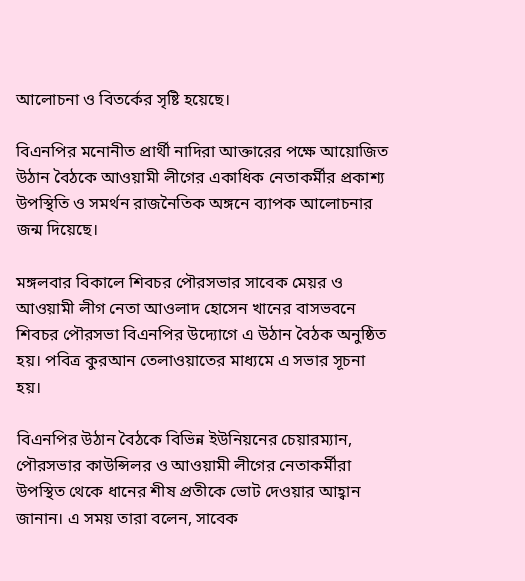আলোচনা ও বিতর্কের সৃষ্টি হয়েছে।

বিএনপির মনোনীত প্রার্থী নাদিরা আক্তারের পক্ষে আয়োজিত উঠান বৈঠকে আওয়ামী লীগের একাধিক নেতাকর্মীর প্রকাশ্য উপস্থিতি ও সমর্থন রাজনৈতিক অঙ্গনে ব্যাপক আলোচনার জন্ম দিয়েছে।

মঙ্গলবার বিকালে শিবচর পৌরসভার সাবেক মেয়র ও আওয়ামী লীগ নেতা আওলাদ হোসেন খানের বাসভবনে শিবচর পৌরসভা বিএনপির উদ্যোগে এ উঠান বৈঠক অনুষ্ঠিত হয়। পবিত্র কুরআন তেলাওয়াতের মাধ্যমে এ সভার সূচনা হয়।

বিএনপির উঠান বৈঠকে বিভিন্ন ইউনিয়নের চেয়ারম্যান, পৌরসভার কাউন্সিলর ও আওয়ামী লীগের নেতাকর্মীরা উপস্থিত থেকে ধানের শীষ প্রতীকে ভোট দেওয়ার আহ্বান জানান। এ সময় তারা বলেন, সাবেক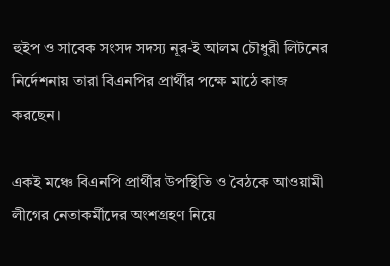হুইপ ও সাবেক সংসদ সদস্য নূর-ই আলম চৌধুরী লিটনের নির্দেশনায় তারা বিএনপির প্রার্থীর পক্ষে মাঠে কাজ করছেন।

একই মঞ্চে বিএনপি প্রার্থীর উপস্থিতি ও বৈঠকে আওয়ামী লীগের নেতাকর্মীদের অংশগ্রহণ নিয়ে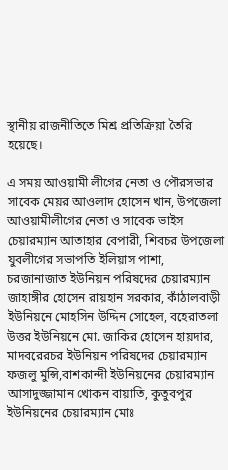স্থানীয় রাজনীতিতে মিশ্র প্রতিক্রিয়া তৈরি হয়েছে।

এ সময় আওয়ামী লীগের নেতা ও পৌরসভার সাবেক মেয়র আওলাদ হোসেন খান, উপজেলা আওয়ামীলীগের নেতা ও সাবেক ভাইস চেয়ারম্যান আতাহার বেপারী, শিবচর উপজেলা যুবলীগের সভাপতি ইলিয়াস পাশা, চরজানাজাত ইউনিয়ন পরিষদের চেয়ারম্যান জাহাঙ্গীর হোসেন রায়হান সরকার, কাঁঠালবাড়ী ইউনিয়নে মোহসিন উদ্দিন সোহেল, বহেরাতলা উত্তর ইউনিয়নে মো. জাকির হোসেন হায়দার, মাদবরেরচর ইউনিয়ন পরিষদের চেয়ারম্যান ফজলু মুন্সি,বাশকান্দী ইউনিয়নের চেয়ারম্যান আসাদুজ্জামান খোকন বায়াতি, কুতুবপুর ইউনিয়নের চেয়ারম্যান মোঃ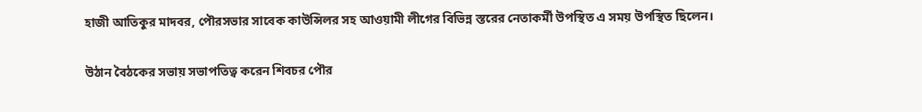হাজী আতিকুর মাদবর, পৌরসভার সাবেক কাউন্সিলর সহ আওয়ামী লীগের বিভিন্ন স্তরের নেতাকর্মী উপস্থিত এ সময় উপস্থিত ছিলেন।

উঠান বৈঠকের সভায় সভাপতিত্ব করেন শিবচর পৌর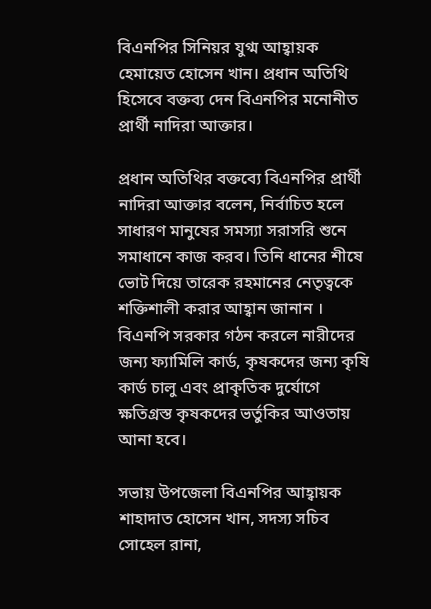বিএনপির সিনিয়র যুগ্ম আহ্বায়ক হেমায়েত হোসেন খান। প্রধান অতিথি হিসেবে বক্তব্য দেন বিএনপির মনোনীত প্রার্থী নাদিরা আক্তার।

প্রধান অতিথির বক্তব্যে বিএনপির প্রার্থী নাদিরা আক্তার বলেন, নির্বাচিত হলে সাধারণ মানুষের সমস্যা সরাসরি শুনে সমাধানে কাজ করব। তিনি ধানের শীষে ভোট দিয়ে তারেক রহমানের নেতৃত্বকে শক্তিশালী করার আহ্বান জানান । বিএনপি সরকার গঠন করলে নারীদের জন্য ফ্যামিলি কার্ড, কৃষকদের জন্য কৃষি কার্ড চালু এবং প্রাকৃতিক দুর্যোগে ক্ষতিগ্রস্ত কৃষকদের ভর্তুকির আওতায় আনা হবে।

সভায় উপজেলা বিএনপির আহ্বায়ক শাহাদাত হোসেন খান, সদস্য সচিব সোহেল রানা,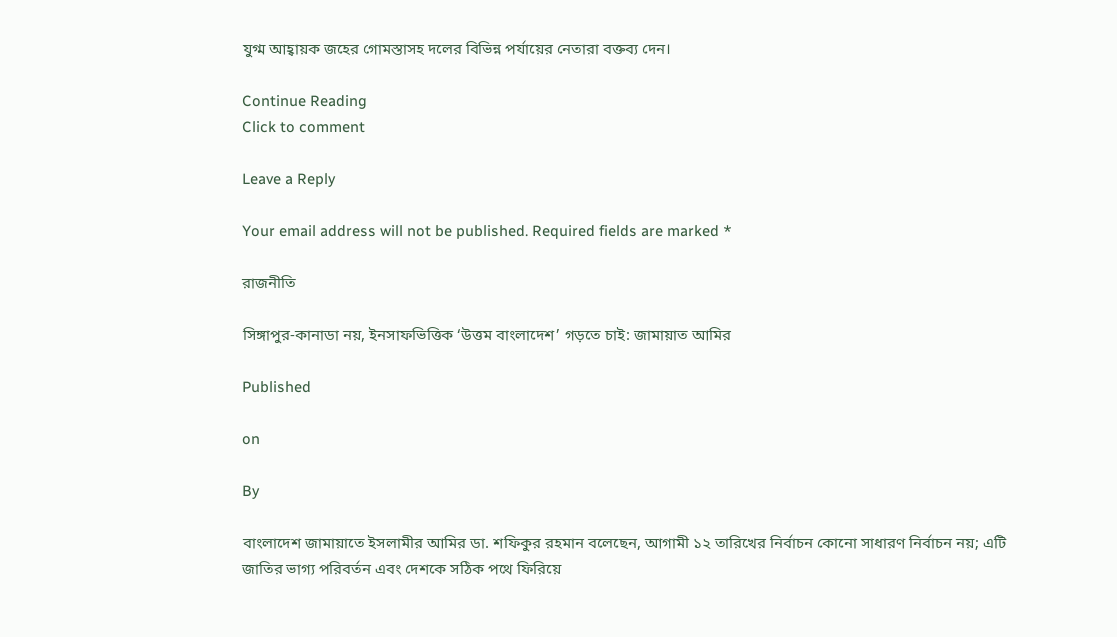যুগ্ম আহ্বায়ক জহের গোমস্তাসহ দলের বিভিন্ন পর্যায়ের নেতারা বক্তব্য দেন।

Continue Reading
Click to comment

Leave a Reply

Your email address will not be published. Required fields are marked *

রাজনীতি

সিঙ্গাপুর-কানাডা নয়, ইনসাফভিত্তিক ‘উত্তম বাংলাদেশ’ গড়তে চাই: জামায়াত আমির

Published

on

By

বাংলাদেশ জামায়াতে ইসলামীর আমির ডা. শফিকুর রহমান বলেছেন, আগামী ১২ তারিখের নির্বাচন কোনো সাধারণ নির্বাচন নয়; এটি জাতির ভাগ্য পরিবর্তন এবং দেশকে সঠিক পথে ফিরিয়ে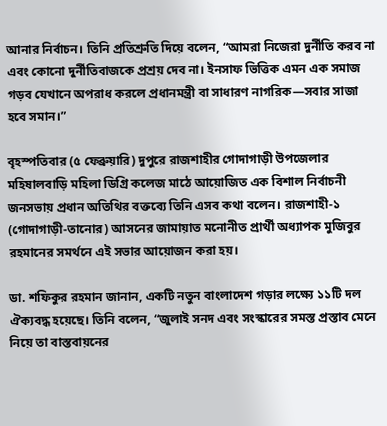আনার নির্বাচন। তিনি প্রতিশ্রুতি দিয়ে বলেন, “আমরা নিজেরা দুর্নীতি করব না এবং কোনো দুর্নীতিবাজকে প্রশ্রয় দেব না। ইনসাফ ভিত্তিক এমন এক সমাজ গড়ব যেখানে অপরাধ করলে প্রধানমন্ত্রী বা সাধারণ নাগরিক—সবার সাজা হবে সমান।”

বৃহস্পতিবার (৫ ফেব্রুয়ারি) দুপুরে রাজশাহীর গোদাগাড়ী উপজেলার মহিষালবাড়ি মহিলা ডিগ্রি কলেজ মাঠে আয়োজিত এক বিশাল নির্বাচনী জনসভায় প্রধান অতিথির বক্তব্যে তিনি এসব কথা বলেন। রাজশাহী-১ (গোদাগাড়ী-তানোর) আসনের জামায়াত মনোনীত প্রার্থী অধ্যাপক মুজিবুর রহমানের সমর্থনে এই সভার আয়োজন করা হয়।

ডা. শফিকুর রহমান জানান, একটি নতুন বাংলাদেশ গড়ার লক্ষ্যে ১১টি দল ঐক্যবদ্ধ হয়েছে। তিনি বলেন, “জুলাই সনদ এবং সংস্কারের সমস্ত প্রস্তাব মেনে নিয়ে তা বাস্তবায়নের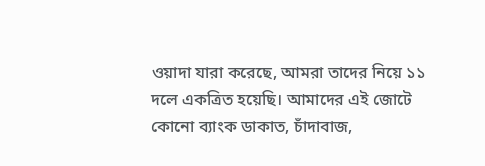ওয়াদা যারা করেছে, আমরা তাদের নিয়ে ১১ দলে একত্রিত হয়েছি। আমাদের এই জোটে কোনো ব্যাংক ডাকাত, চাঁদাবাজ,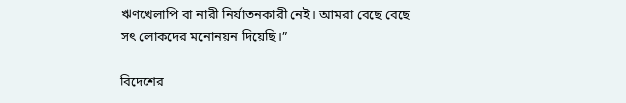ঋণখেলাপি বা নারী নির্যাতনকারী নেই। আমরা বেছে বেছে সৎ লোকদের মনোনয়ন দিয়েছি।”

বিদেশের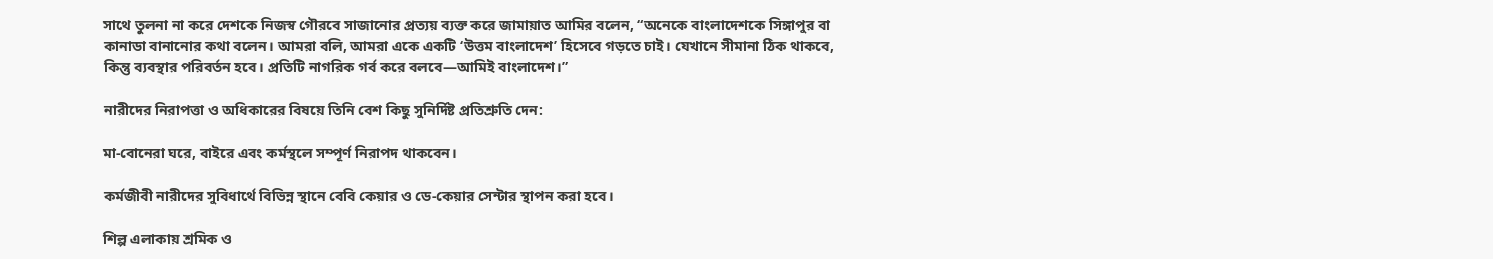সাথে তুলনা না করে দেশকে নিজস্ব গৌরবে সাজানোর প্রত্যয় ব্যক্ত করে জামায়াত আমির বলেন, “অনেকে বাংলাদেশকে সিঙ্গাপুর বা কানাডা বানানোর কথা বলেন। আমরা বলি, আমরা একে একটি ‘উত্তম বাংলাদেশ’ হিসেবে গড়তে চাই। যেখানে সীমানা ঠিক থাকবে, কিন্তু ব্যবস্থার পরিবর্তন হবে। প্রতিটি নাগরিক গর্ব করে বলবে—আমিই বাংলাদেশ।”

নারীদের নিরাপত্তা ও অধিকারের বিষয়ে তিনি বেশ কিছু সুনির্দিষ্ট প্রতিশ্রুতি দেন:

মা-বোনেরা ঘরে, বাইরে এবং কর্মস্থলে সম্পূর্ণ নিরাপদ থাকবেন।

কর্মজীবী নারীদের সুবিধার্থে বিভিন্ন স্থানে বেবি কেয়ার ও ডে-কেয়ার সেন্টার স্থাপন করা হবে।

শিল্প এলাকায় শ্রমিক ও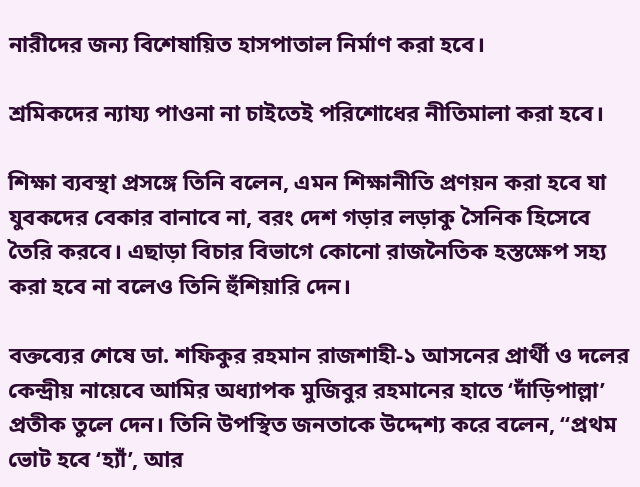নারীদের জন্য বিশেষায়িত হাসপাতাল নির্মাণ করা হবে।

শ্রমিকদের ন্যায্য পাওনা না চাইতেই পরিশোধের নীতিমালা করা হবে।

শিক্ষা ব্যবস্থা প্রসঙ্গে তিনি বলেন, এমন শিক্ষানীতি প্রণয়ন করা হবে যা যুবকদের বেকার বানাবে না, বরং দেশ গড়ার লড়াকু সৈনিক হিসেবে তৈরি করবে। এছাড়া বিচার বিভাগে কোনো রাজনৈতিক হস্তক্ষেপ সহ্য করা হবে না বলেও তিনি হুঁশিয়ারি দেন।

বক্তব্যের শেষে ডা. শফিকুর রহমান রাজশাহী-১ আসনের প্রার্থী ও দলের কেন্দ্রীয় নায়েবে আমির অধ্যাপক মুজিবুর রহমানের হাতে ‘দাঁড়িপাল্লা’ প্রতীক তুলে দেন। তিনি উপস্থিত জনতাকে উদ্দেশ্য করে বলেন, “প্রথম ভোট হবে ‘হ্যাঁ’, আর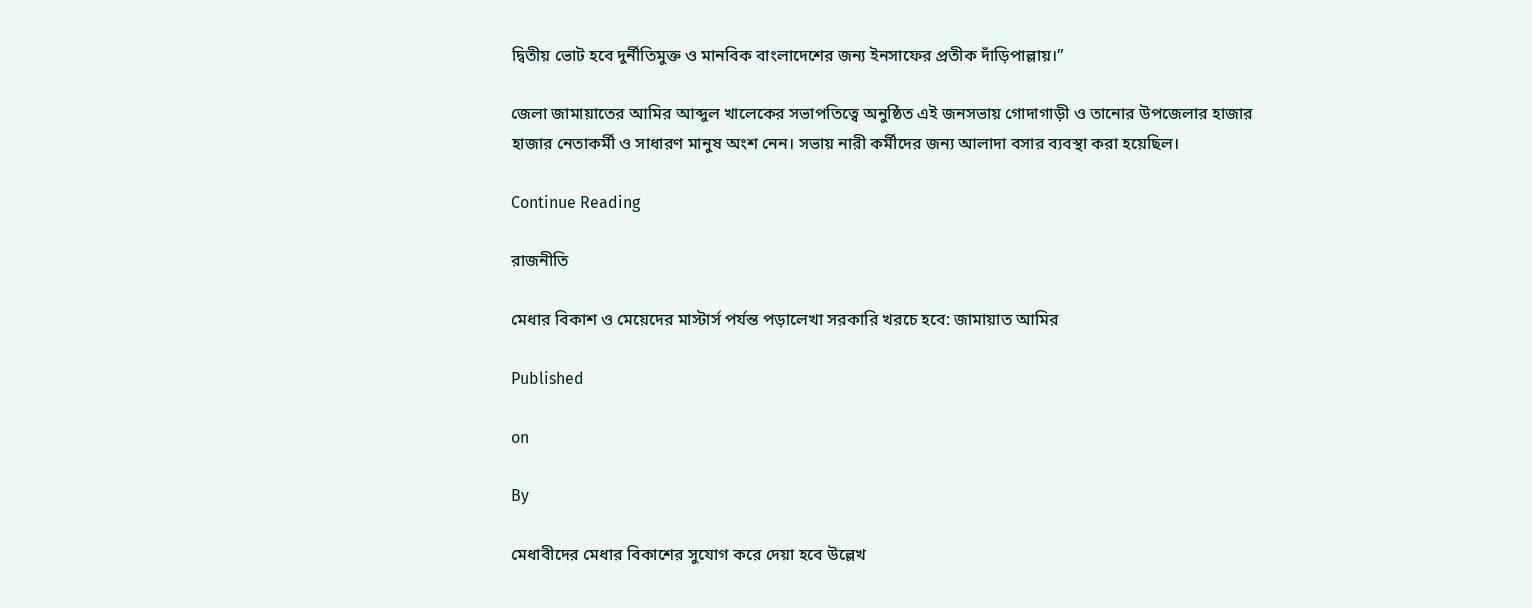দ্বিতীয় ভোট হবে দুর্নীতিমুক্ত ও মানবিক বাংলাদেশের জন্য ইনসাফের প্রতীক দাঁড়িপাল্লায়।”

জেলা জামায়াতের আমির আব্দুল খালেকের সভাপতিত্বে অনুষ্ঠিত এই জনসভায় গোদাগাড়ী ও তানোর উপজেলার হাজার হাজার নেতাকর্মী ও সাধারণ মানুষ অংশ নেন। সভায় নারী কর্মীদের জন্য আলাদা বসার ব্যবস্থা করা হয়েছিল।

Continue Reading

রাজনীতি

মেধার বিকাশ ও মেয়েদের মাস্টার্স পর্যন্ত পড়ালেখা সরকারি খরচে হবে: জামায়াত আমির

Published

on

By

মেধাবীদের মেধার বিকাশের সুযোগ করে দেয়া হবে উল্লেখ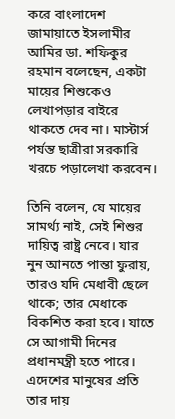করে বাংলাদেশ জামায়াতে ইসলামীর আমির ডা. শফিকুর রহমান বলেছেন, একটা মায়ের শিশুকেও লেখাপড়ার বাইরে থাকতে দেব না। মাস্টার্স পর্যন্ত ছাত্রীরা সরকারি খরচে পড়ালেখা করবেন।

তিনি বলেন, যে মায়ের সামর্থ্য নাই, সেই শিশুর দায়িত্ব রাষ্ট্র নেবে। যার নুন আনতে পান্তা ফুরায়, তারও যদি মেধাবী ছেলে থাকে; তার মেধাকে বিকশিত করা হবে। যাতে সে আগামী দিনের প্রধানমন্ত্রী হতে পারে। এদেশের মানুষের প্রতি তার দায়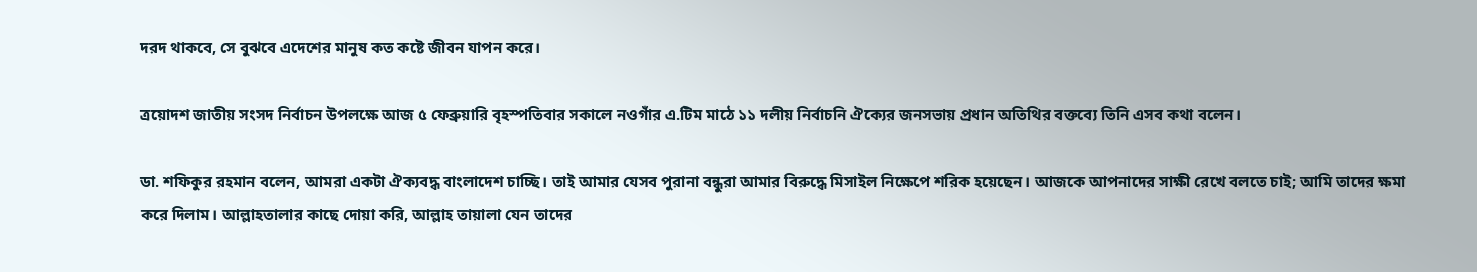দরদ থাকবে, সে বুঝবে এদেশের মানুষ কত কষ্টে জীবন যাপন করে।

ত্রয়োদশ জাতীয় সংসদ নির্বাচন উপলক্ষে আজ ৫ ফেব্রুয়ারি বৃহস্পতিবার সকালে নওগাঁর এ.টিম মাঠে ১১ দলীয় নির্বাচনি ঐক্যের জনসভায় প্রধান অতিথির বক্তব্যে তিনি এসব কথা বলেন।

ডা. শফিকুর রহমান বলেন, আমরা একটা ঐক্যবদ্ধ বাংলাদেশ চাচ্ছি। তাই আমার যেসব পুরানা বন্ধুরা আমার বিরুদ্ধে মিসাইল নিক্ষেপে শরিক হয়েছেন। আজকে আপনাদের সাক্ষী রেখে বলতে চাই; আমি তাদের ক্ষমা করে দিলাম। আল্লাহতালার কাছে দোয়া করি, আল্লাহ তায়ালা যেন তাদের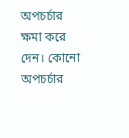অপচর্চার ক্ষমা করে দেন। কোনো অপচর্চার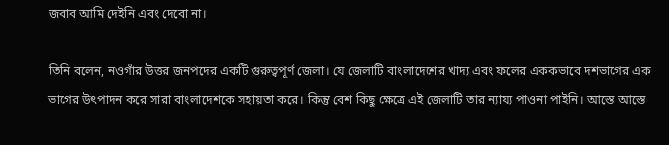জবাব আমি দেইনি এবং দেবো না।

তিনি বলেন, নওগাঁর উত্তর জনপদের একটি গুরুত্বপূর্ণ জেলা। যে জেলাটি বাংলাদেশের খাদ্য এবং ফলের এককভাবে দশভাগের এক ভাগের উৎপাদন করে সারা বাংলাদেশকে সহায়তা করে। কিন্তু বেশ কিছু ক্ষেত্রে এই জেলাটি তার ন্যায্য পাওনা পাইনি। আস্তে আস্তে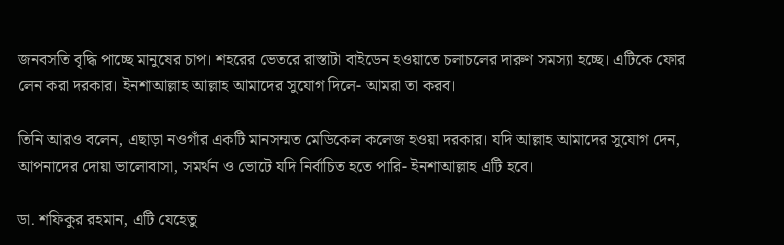জনবসতি বৃদ্ধি পাচ্ছে মানুষের চাপ। শহরের ভেতরে রাস্তাটা বাইডেন হওয়াতে চলাচলের দারুণ সমস্যা হচ্ছে। এটিকে ফোর লেন করা দরকার। ইনশাআল্লাহ আল্লাহ আমাদের সুযোগ দিলে- আমরা তা করব।

তিনি আরও বলেন, এছাড়া নওগাঁর একটি মানসম্মত মেডিকেল কলেজ হওয়া দরকার। যদি আল্লাহ আমাদের সুযোগ দেন, আপনাদের দোয়া ভালোবাসা, সমর্থন ও ভোটে যদি নির্বাচিত হতে পারি- ইনশাআল্লাহ এটি হবে।

ডা. শফিকুর রহমান, এটি যেহেতু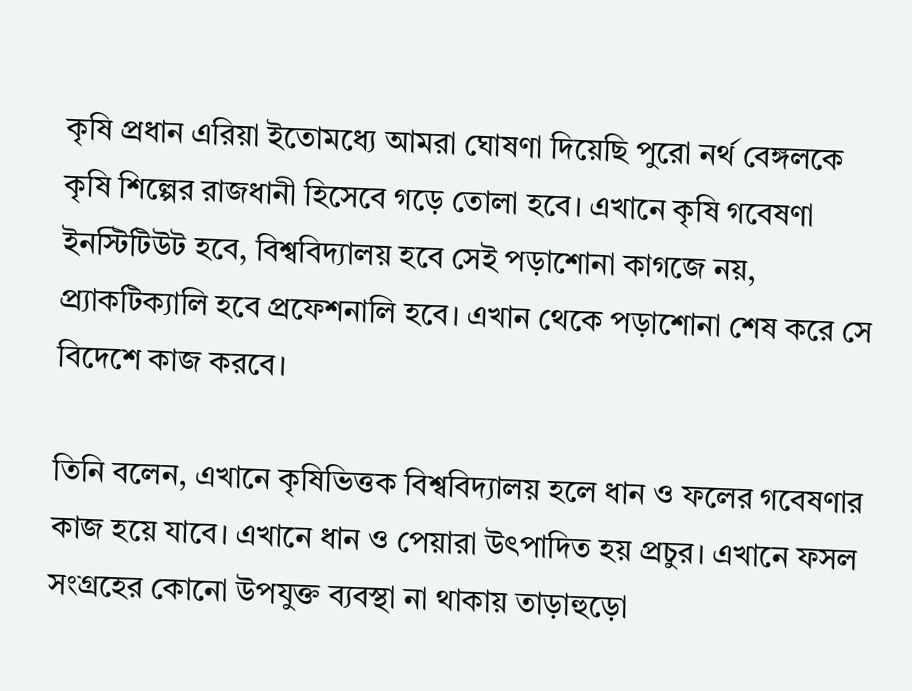কৃষি প্রধান এরিয়া ইতোমধ্যে আমরা ঘোষণা দিয়েছি পুরো নর্থ বেঙ্গলকে কৃষি শিল্পের রাজধানী হিসেবে গড়ে তোলা হবে। এখানে কৃষি গবেষণা ইনস্টিটিউট হবে, বিশ্ববিদ্যালয় হবে সেই পড়াশোনা কাগজে নয়, প্র্যাকটিক্যালি হবে প্রফেশনালি হবে। এখান থেকে পড়াশোনা শেষ করে সে বিদেশে কাজ করবে।

তিনি বলেন, এখানে কৃষিভিত্তক বিশ্ববিদ্যালয় হলে ধান ও ফলের গবেষণার কাজ হয়ে যাবে। এখানে ধান ও পেয়ারা উৎপাদিত হয় প্রচুর। এখানে ফসল সংগ্রহের কোনো উপযুক্ত ব্যবস্থা না থাকায় তাড়াহুড়ো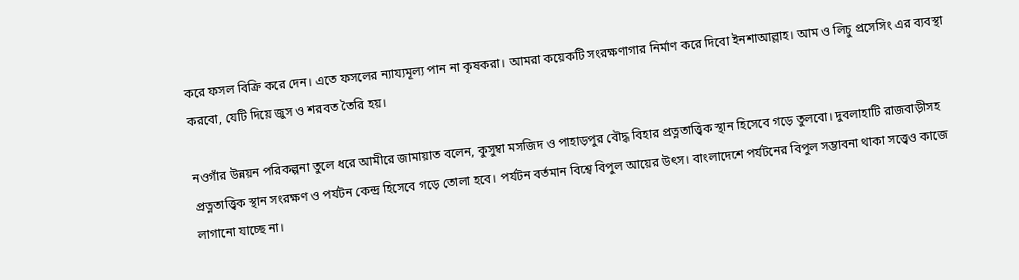করে ফসল বিক্রি করে দেন। এতে ফসলের ন্যায্যমূল্য পান না কৃষকরা। আমরা কয়েকটি সংরক্ষণাগার নির্মাণ করে দিবো ইনশাআল্লাহ। আম ও লিচু প্রসেসিং এর ব্যবস্থা করবো, যেটি দিয়ে জুস ও শরবত তৈরি হয়।

নওগাঁর উন্নয়ন পরিকল্পনা তুলে ধরে আমীরে জামায়াত বলেন, কুসুম্বা মসজিদ ও পাহাড়পুর বৌদ্ধ বিহার প্রত্নতাত্ত্বিক স্থান হিসেবে গড়ে তুলবো। দুবলাহাটি রাজবাড়ীসহ প্রত্নতাত্ত্বিক স্থান সংরক্ষণ ও পর্যটন কেন্দ্র হিসেবে গড়ে তোলা হবে। পর্যটন বর্তমান বিশ্বে বিপুল আয়ের উৎস। বাংলাদেশে পর্যটনের বিপুল সম্ভাবনা থাকা সত্ত্বেও কাজে লাগানো যাচ্ছে না।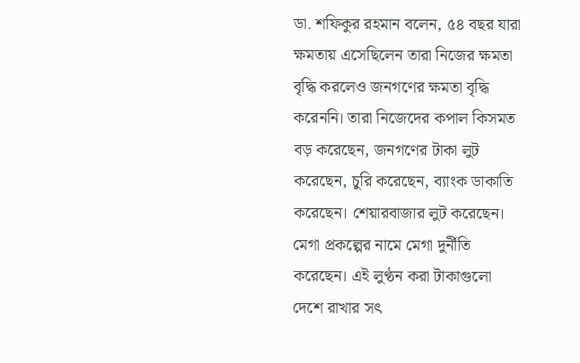ডা. শফিকুর রহমান বলেন, ৫৪ বছর যারা ক্ষমতায় এসেছিলেন তারা নিজের ক্ষমতা বৃদ্ধি করলেও জনগণের ক্ষমতা বৃদ্ধি করেননি। তারা নিজেদের কপাল কিসমত বড় করেছেন, জনগণের টাকা লুট করেছেন, চুরি করেছেন, ব্যাংক ডাকাতি করেছেন। শেয়ারবাজার লুট করেছেন। মেগা প্রকল্পের নামে মেগা দুর্নীতি করেছেন। এই লুণ্ঠন করা টাকাগুলো দেশে রাখার সৎ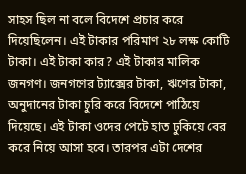সাহস ছিল না বলে বিদেশে প্রচার করে দিয়েছিলেন। এই টাকার পরিমাণ ২৮ লক্ষ কোটি টাকা। এই টাকা কার? এই টাকার মালিক জনগণ। জনগণের ট্যাক্সের টাকা, ঋণের টাকা, অনুদানের টাকা চুরি করে বিদেশে পাঠিয়ে দিয়েছে। এই টাকা ওদের পেটে হাত ঢুকিয়ে বের করে নিয়ে আসা হবে। তারপর এটা দেশের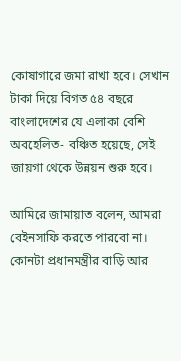কোষাগারে জমা রাখা হবে। সেখান টাকা দিয়ে বিগত ৫৪ বছরে বাংলাদেশের যে এলাকা বেশি অবহেলিত- বঞ্চিত হয়েছে, সেই জায়গা থেকে উন্নয়ন শুরু হবে।

আমিরে জামায়াত বলেন, আমরা বেইনসাফি করতে পারবো না। কোনটা প্রধানমন্ত্রীর বাড়ি আর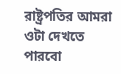রাষ্ট্রপতির আমরা ওটা দেখতে পারবো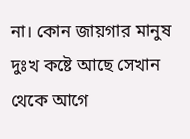না। কোন জায়গার মানুষ দুঃখ কষ্টে আছে সেখান থেকে আগে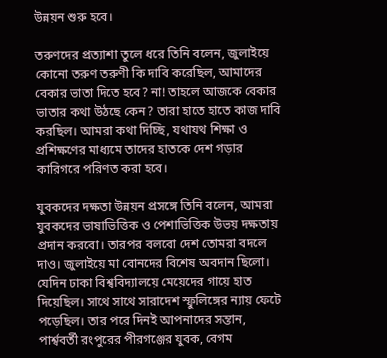উন্নয়ন শুরু হবে।

তরুণদের প্রত্যাশা তুলে ধরে তিনি বলেন, জুলাইয়ে কোনো তরুণ তরুণী কি দাবি করেছিল, আমাদের বেকার ভাতা দিতে হবে? না! তাহলে আজকে বেকার ভাতার কথা উঠছে কেন? তারা হাতে হাতে কাজ দাবি করছিল। আমরা কথা দিচ্ছি, যথাযথ শিক্ষা ও প্রশিক্ষণের মাধ্যমে তাদের হাতকে দেশ গড়ার কারিগরে পরিণত করা হবে।

যুবকদের দক্ষতা উন্নয়ন প্রসঙ্গে তিনি বলেন, আমরা যুবকদের ভাষাভিত্তিক ও পেশাভিত্তিক উভয় দক্ষতায় প্রদান করবো। তারপর বলবো দেশ তোমরা বদলে দাও। জুলাইয়ে মা বোনদের বিশেষ অবদান ছিলো। যেদিন ঢাকা বিশ্ববিদ্যালয়ে মেয়েদের গায়ে হাত দিয়েছিল। সাথে সাথে সারাদেশ স্ফুলিঙ্গের ন্যায় ফেটে পড়েছিল। তার পরে দিনই আপনাদের সন্তান, পার্শ্ববর্তী রংপুরের পীরগঞ্জের যুবক, বেগম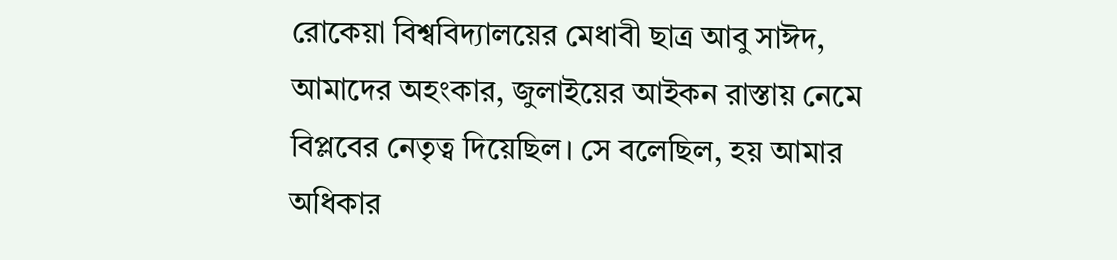রোকেয়া বিশ্ববিদ্যালয়ের মেধাবী ছাত্র আবু সাঈদ, আমাদের অহংকার, জুলাইয়ের আইকন রাস্তায় নেমে বিপ্লবের নেতৃত্ব দিয়েছিল। সে বলেছিল, হয় আমার অধিকার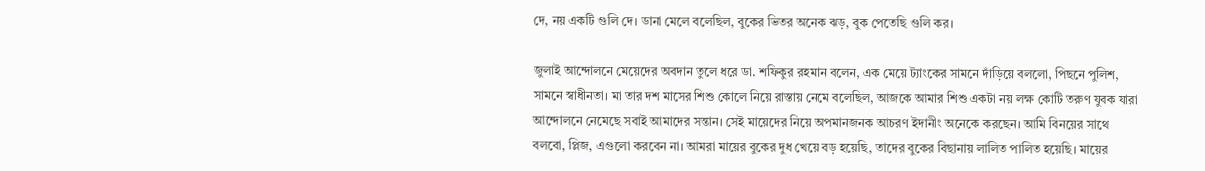দে, নয় একটি গুলি দে। ডানা মেলে বলেছিল, বুকের ভিতর অনেক ঝড়, বুক পেতেছি গুলি কর।

জুলাই আন্দোলনে মেয়েদের অবদান তুলে ধরে ডা. শফিকুর রহমান বলেন, এক মেয়ে ট্যাংকের সামনে দাঁড়িয়ে বললো, পিছনে পুলিশ, সামনে স্বাধীনতা। মা তার দশ মাসের শিশু কোলে নিয়ে রাস্তায় নেমে বলেছিল, আজকে আমার শিশু একটা নয় লক্ষ কোটি তরুণ যুবক যারা আন্দোলনে নেমেছে সবাই আমাদের সন্তান। সেই মায়েদের নিয়ে অপমানজনক আচরণ ইদানীং অনেকে করছেন। আমি বিনয়ের সাথে বলবো, প্লিজ, এগুলো করবেন না। আমরা মায়ের বুকের দুধ খেয়ে বড় হয়েছি, তাদের বুকের বিছানায় লালিত পালিত হয়েছি। মায়ের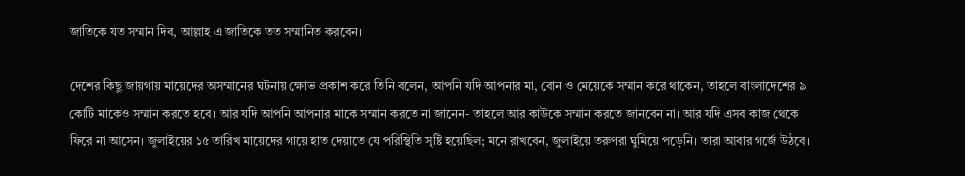জাতিকে যত সম্মান দিব, আল্লাহ এ জাতিকে তত সম্মানিত করবেন।

দেশের কিছু জায়গায় মায়েদের অসম্মানের ঘটনায় ক্ষোভ প্রকাশ করে তিনি বলেন, আপনি যদি আপনার মা, বোন ও মেয়েকে সম্মান করে থাকেন, তাহলে বাংলাদেশের ৯ কোটি মাকেও সম্মান করতে হবে। আর যদি আপনি আপনার মাকে সম্মান করতে না জানেন- তাহলে আর কাউকে সম্মান করতে জানবেন না। আর যদি এসব কাজ থেকে ফিরে না আসেন। জুলাইয়ের ১৫ তারিখ মায়েদের গায়ে হাত দেয়াতে যে পরিস্থিতি সৃষ্টি হয়েছিল; মনে রাখবেন, জুলাইয়ে তরুণরা ঘুমিয়ে পড়েনি। তারা আবার গর্জে উঠবে।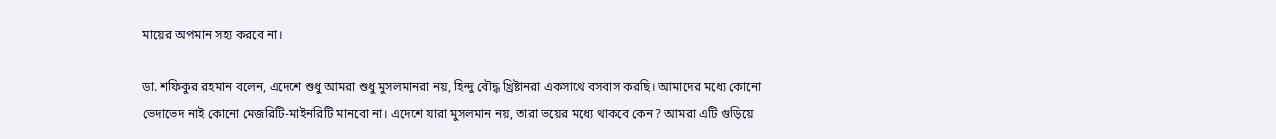মায়ের অপমান সহ্য করবে না।

ডা. শফিকুর রহমান বলেন, এদেশে শুধু আমরা শুধু মুসলমানরা নয়, হিন্দু বৌদ্ধ খ্রিষ্টানরা একসাথে বসবাস করছি। আমাদের মধ্যে কোনো ভেদাভেদ নাই কোনো মেজরিটি-মাইনরিটি মানবো না। এদেশে যারা মুসলমান নয়, তারা ভয়ের মধ্যে থাকবে কেন? আমরা এটি গুড়িয়ে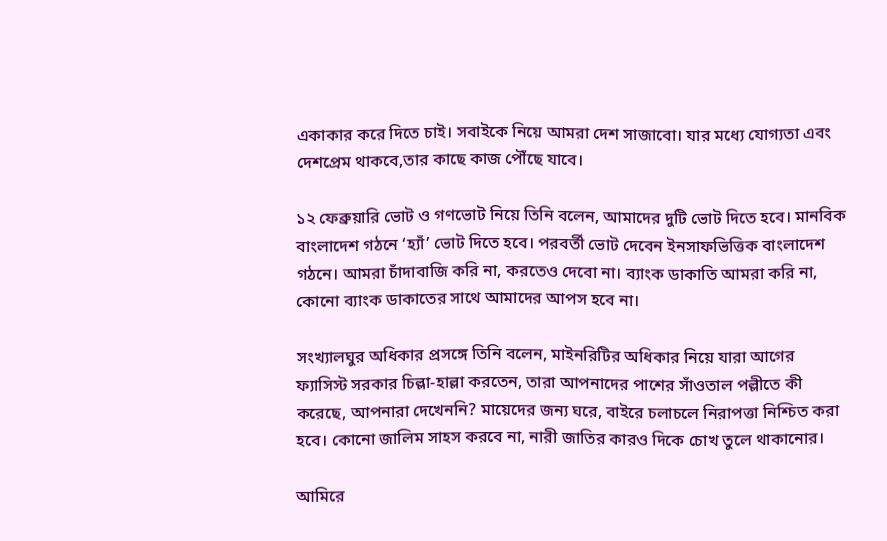একাকার করে দিতে চাই। সবাইকে নিয়ে আমরা দেশ সাজাবো। যার মধ্যে যোগ্যতা এবং দেশপ্রেম থাকবে,তার কাছে কাজ পৌঁছে যাবে।

১২ ফেব্রুয়ারি ভোট ও গণভোট নিয়ে তিনি বলেন, আমাদের দুটি ভোট দিতে হবে। মানবিক বাংলাদেশ গঠনে ‘হ্যাঁ’ ভোট দিতে হবে। পরবর্তী ভোট দেবেন ইনসাফভিত্তিক বাংলাদেশ গঠনে। আমরা চাঁদাবাজি করি না, করতেও দেবো না। ব্যাংক ডাকাতি আমরা করি না, কোনো ব্যাংক ডাকাতের সাথে আমাদের আপস হবে না।

সংখ্যালঘুর অধিকার প্রসঙ্গে তিনি বলেন, মাইনরিটির অধিকার নিয়ে যারা আগের ফ্যাসিস্ট সরকার চিল্লা-হাল্লা করতেন, তারা আপনাদের পাশের সাঁওতাল পল্লীতে কী করেছে, আপনারা দেখেননি? মায়েদের জন্য ঘরে, বাইরে চলাচলে নিরাপত্তা নিশ্চিত করা হবে। কোনো জালিম সাহস করবে না, নারী জাতির কারও দিকে চোখ তুলে থাকানোর।

আমিরে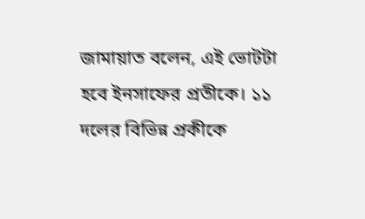জামায়াত বলেন, এই ভোটটা হবে ইনসাফের প্রতীকে। ১১ দলের বিভিন্ন প্রকীকে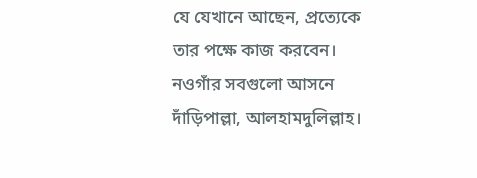যে যেখানে আছেন, প্রত্যেকে তার পক্ষে কাজ করবেন। নওগাঁর সবগুলো আসনে দাঁড়িপাল্লা, আলহামদুলিল্লাহ।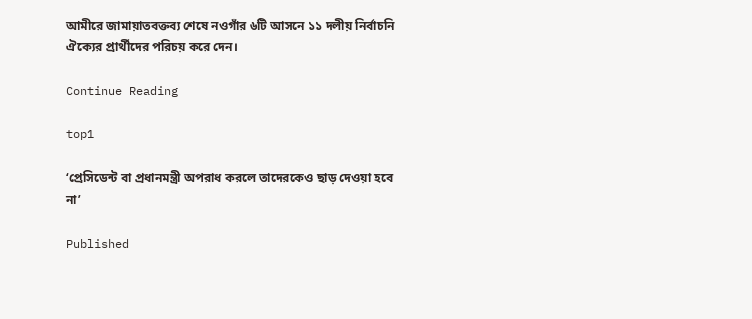আমীরে জামায়াতবক্তব্য শেষে নওগাঁর ৬টি আসনে ১১ দলীয় নির্বাচনি ঐক্যের প্রার্থীদের পরিচয় করে দেন।

Continue Reading

top1

‘প্রেসিডেন্ট বা প্রধানমন্ত্রী অপরাধ করলে তাদেরকেও ছাড় দেওয়া হবে না’

Published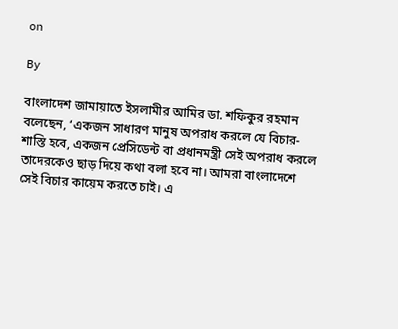on

By

বাংলাদেশ জামায়াতে ইসলামীর আমির ডা. শফিকুর রহমান বলেছেন, ‘একজন সাধারণ মানুষ অপরাধ করলে যে বিচার-শাস্তি হবে, একজন প্রেসিডেন্ট বা প্রধানমন্ত্রী সেই অপরাধ করলে তাদেরকেও ছাড় দিয়ে কথা বলা হবে না। আমরা বাংলাদেশে সেই বিচার কায়েম করতে চাই। এ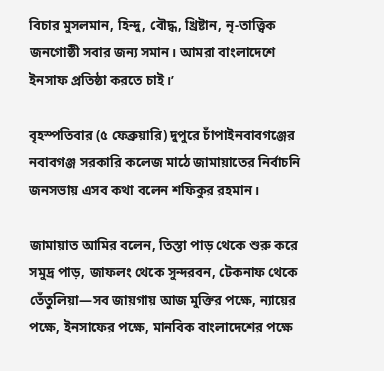বিচার মুসলমান, হিন্দু, বৌদ্ধ, খ্রিষ্টান, নৃ-তাত্ত্বিক জনগোষ্ঠী সবার জন্য সমান। আমরা বাংলাদেশে ইনসাফ প্রতিষ্ঠা করতে চাই।’

বৃহস্পতিবার (৫ ফেব্রুয়ারি) দুপুরে চাঁপাইনবাবগঞ্জের নবাবগঞ্জ সরকারি কলেজ মাঠে জামায়াতের নির্বাচনি জনসভায় এসব কথা বলেন শফিকুর রহমান।

জামায়াত আমির বলেন, তিস্তা পাড় থেকে শুরু করে সমুদ্র পাড়, জাফলং থেকে সুন্দরবন, টেকনাফ থেকে তেঁতুলিয়া—সব জায়গায় আজ মুক্তির পক্ষে, ন্যায়ের পক্ষে, ইনসাফের পক্ষে, মানবিক বাংলাদেশের পক্ষে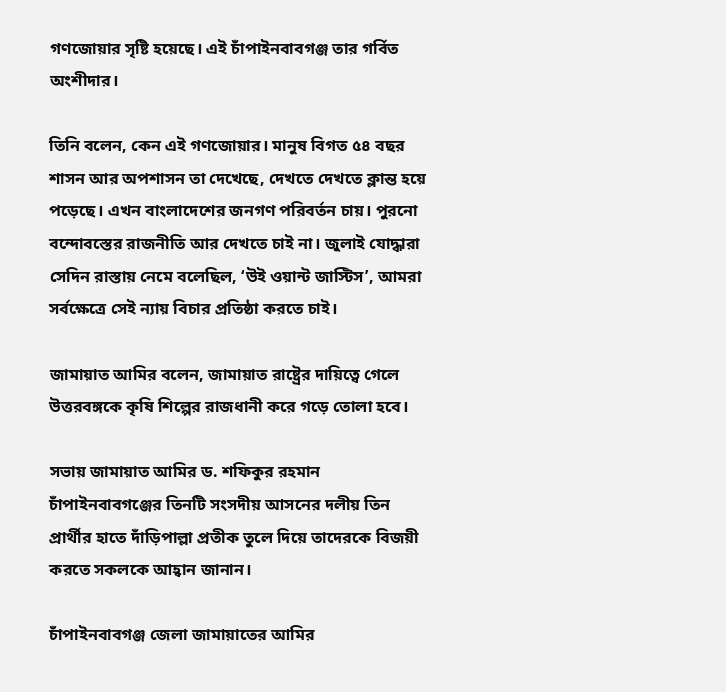গণজোয়ার সৃষ্টি হয়েছে। এই চাঁপাইনবাবগঞ্জ তার গর্বিত অংশীদার।

তিনি বলেন, কেন এই গণজোয়ার। মানুষ বিগত ৫৪ বছর শাসন আর অপশাসন তা দেখেছে, দেখতে দেখতে ক্লান্ত হয়ে পড়েছে। এখন বাংলাদেশের জনগণ পরিবর্তন চায়। পুরনো বন্দোবস্তের রাজনীতি আর দেখতে চাই না। জুলাই যোদ্ধারা সেদিন রাস্তায় নেমে বলেছিল, ‘উই ওয়ান্ট জাস্টিস’, আমরা সর্বক্ষেত্রে সেই ন্যায় বিচার প্রতিষ্ঠা করতে চাই।

জামায়াত আমির বলেন, জামায়াত রাষ্ট্রের দায়িত্বে গেলে উত্তরবঙ্গকে কৃষি শিল্পের রাজধানী করে গড়ে তোলা হবে।

সভায় জামায়াত আমির ড. শফিকুর রহমান চাঁপাইনবাবগঞ্জের তিনটি সংসদীয় আসনের দলীয় তিন প্রার্থীর হাতে দাঁড়িপাল্লা প্রতীক তুলে দিয়ে তাদেরকে বিজয়ী করতে সকলকে আহ্বান জানান।

চাঁপাইনবাবগঞ্জ জেলা জামায়াতের আমির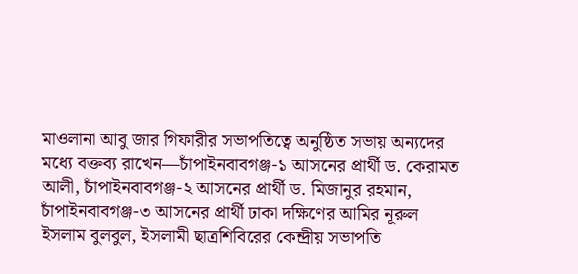মাওলানা আবু জার গিফারীর সভাপতিত্বে অনুষ্ঠিত সভায় অন্যদের মধ্যে বক্তব্য রাখেন—চাঁপাইনবাবগঞ্জ-১ আসনের প্রার্থী ড. কেরামত আলী, চাঁপাইনবাবগঞ্জ-২ আসনের প্রার্থী ড. মিজানুর রহমান, চাঁপাইনবাবগঞ্জ-৩ আসনের প্রার্থী ঢাকা দক্ষিণের আমির নূরুল ইসলাম বুলবুল, ইসলামী ছাত্রশিবিরের কেন্দ্রীয় সভাপতি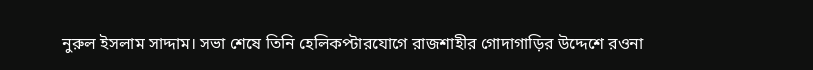নুরুল ইসলাম সাদ্দাম। সভা শেষে তিনি হেলিকপ্টারযোগে রাজশাহীর গোদাগাড়ির উদ্দেশে রওনা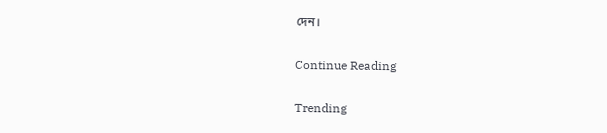দেন।

Continue Reading

Trending